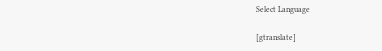Select Language

[gtranslate]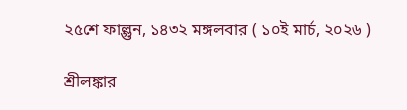২৫শে ফাল্গুন, ১৪৩২ মঙ্গলবার ( ১০ই মার্চ, ২০২৬ )

শ্রীলঙ্কার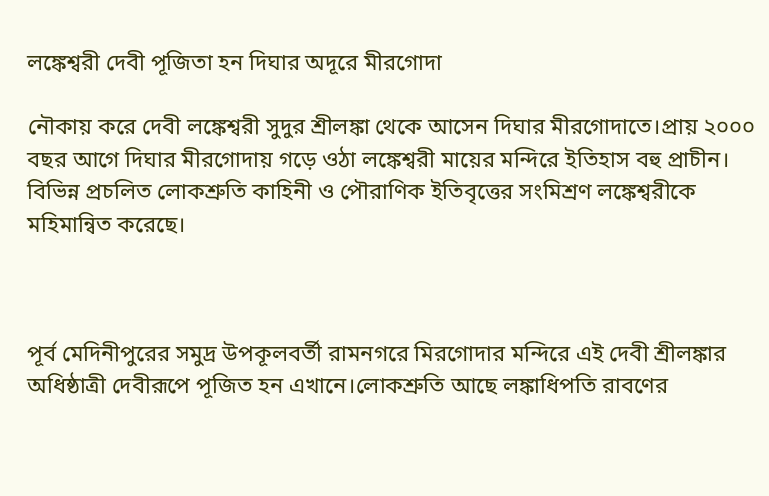লঙ্কেশ্বরী দেবী পূজিতা হন দিঘার অদূরে মীরগোদা

নৌকায় করে দেবী লঙ্কেশ্বরী সুদুর শ্রীলঙ্কা থেকে আসেন দিঘার মীরগোদাতে।প্রায় ২০০০ বছর আগে দিঘার মীরগোদায় গড়ে ওঠা লঙ্কেশ্বরী মায়ের মন্দিরে ইতিহাস বহু প্রাচীন। বিভিন্ন প্রচলিত লোকশ্রুতি কাহিনী ও পৌরাণিক ইতিবৃত্তের সংমিশ্রণ লঙ্কেশ্বরীকে মহিমান্বিত করেছে।



পূর্ব মেদিনীপুরের সমুদ্র উপকূলবর্তী রামনগরে মিরগোদার মন্দিরে এই দেবী শ্রীলঙ্কার অধিষ্ঠাত্রী দেবীরূপে পূজিত হন এখানে।লোকশ্রুতি আছে লঙ্কাধিপতি রাবণের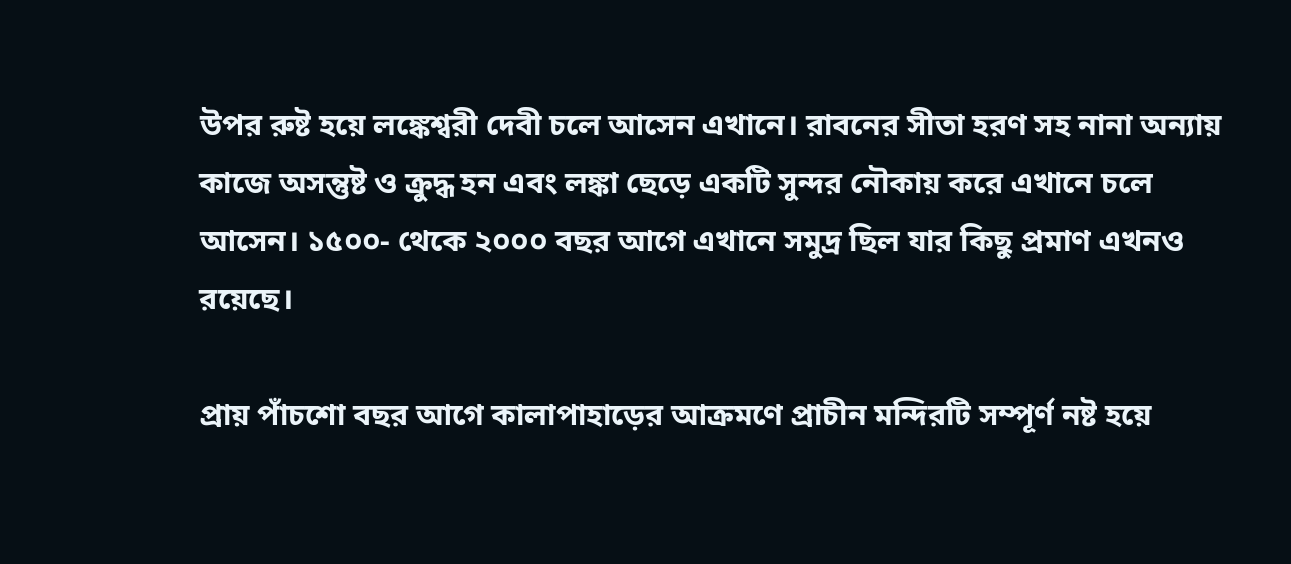উপর রুষ্ট হয়ে লঙ্কেশ্বরী দেবী চলে আসেন এখানে। রাবনের সীতা হরণ সহ নানা অন্যায় কাজে অসন্তুষ্ট ও ক্রুদ্ধ হন এবং লঙ্কা ছেড়ে একটি সুন্দর নৌকায় করে এখানে চলে আসেন। ১৫০০- থেকে ২০০০ বছর আগে এখানে সমুদ্র ছিল যার কিছু প্রমাণ এখনও রয়েছে।

প্রায় পাঁচশো বছর আগে কালাপাহাড়ের আক্রমণে প্রাচীন মন্দিরটি সম্পূর্ণ নষ্ট হয়ে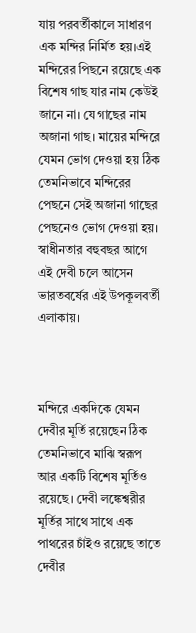যায় পরবর্তীকালে সাধারণ এক মন্দির নির্মিত হয়।এই মন্দিরের পিছনে রয়েছে এক বিশেষ গাছ যার নাম কেউই জানে না। যে গাছের নাম অজানা গাছ। মায়ের মন্দিরে যেমন ভোগ দেওয়া হয় ঠিক তেমনিভাবে মন্দিরের পেছনে সেই অজানা গাছের পেছনেও ভোগ দেওয়া হয়। স্বাধীনতার বহুবছর আগে এই দেবী চলে আসেন ভারতবর্ষের এই উপকূলবর্তী এলাকায়।



মন্দিরে একদিকে যেমন দেবীর মূর্তি রয়েছেন ঠিক তেমনিভাবে মাঝি স্বরূপ আর একটি বিশেষ মূর্তিও রয়েছে। দেবী লঙ্কেশ্বরীর মূর্তির সাথে সাথে এক পাথরের চাঁইও রয়েছে তাতে দেবীর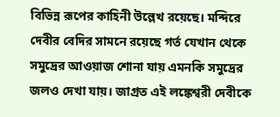বিভিন্ন রূপের কাহিনী উল্লেখ রয়েছে। মন্দিরে দেবীর বেদির সামনে রয়েছে গর্ত যেখান থেকে সমুদ্রের আওয়াজ শোনা যায় এমনকি সমুদ্রের জলও দেখা যায়। জাগ্রত এই লঙ্কেশ্বরী দেবীকে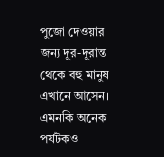পুজো দেওয়ার জন্য দূর-দূরান্ত থেকে বহু মানুষ এখানে আসেন। এমনকি অনেক পর্যটকও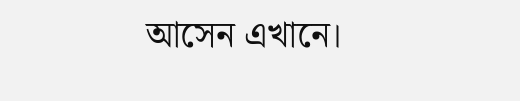আসেন এখানে।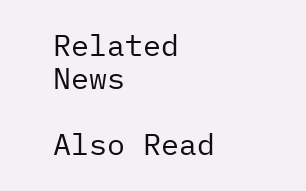Related News

Also Read